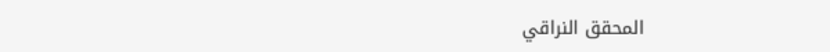المحقق النراقي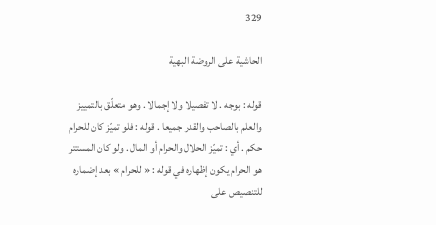329

الحاشية على الروضة البهية

قوله : بوجه . لا تفصيلا ولا إجمالا . وهو متعلّق بالتمييز والعلم بالصاحب والقدر جميعا . قوله : فلو تميّز كان للحرام حكم . أي : تميّز الحلال والحرام أو المال . ولو كان المستتر هو الحرام يكون إظهاره في قوله : « للحرام » بعد إضماره للتنصيص على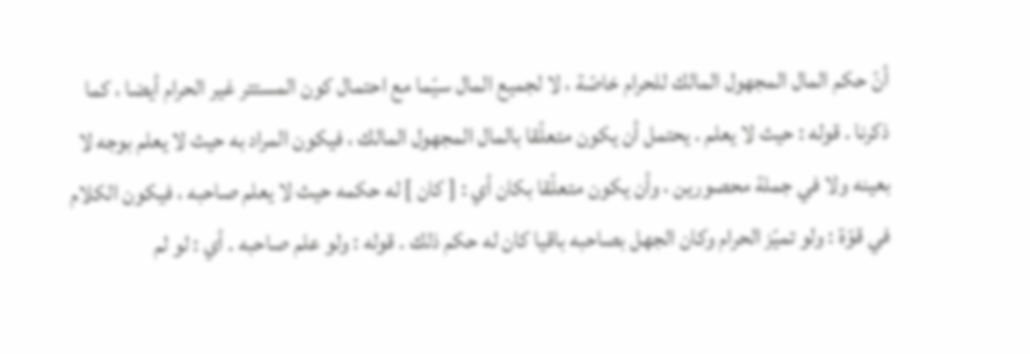أنّ حكم المال المجهول المالك للحرام خاصّة ، لا لجميع المال سيّما مع احتمال كون المستتر غير الحرام أيضا ، كما ذكرنا . قوله : حيث لا يعلم . يحتمل أن يكون متعلّقا بالمال المجهول المالك ، فيكون المراد به حيث لا يعلم بوجه لا بعينه ولا في جملة محصورين ، وأن يكون متعلّقا بكان أي : [ كان ] له حكمه حيث لا يعلم صاحبه ، فيكون الكلام في قوّة : ولو تميّز الحرام وكان الجهل بصاحبه باقيا كان له حكم ذلك . قوله : ولو علم صاحبه . أي : لو لم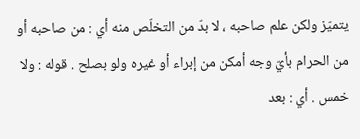يتميّز ولكن علم صاحبه ، لا بدّ من التخلّص منه أي : من صاحبه أو من الحرام بأيّ وجه أمكن من إبراء أو غيره ولو بصلح . قوله : ولا خمس . أي : بعد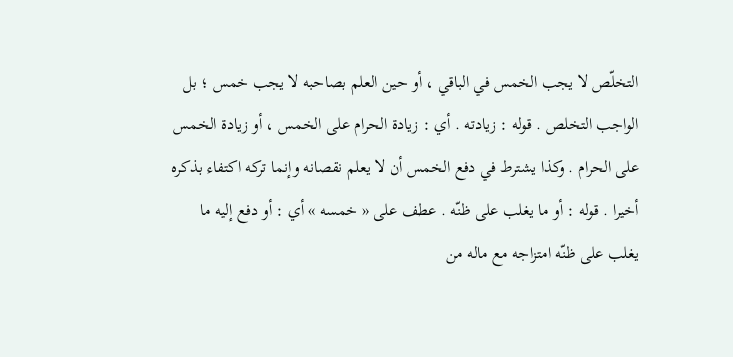التخلّص لا يجب الخمس في الباقي ، أو حين العلم بصاحبه لا يجب خمس ؛ بل الواجب التخلص . قوله : زيادته . أي : زيادة الحرام على الخمس ، أو زيادة الخمس على الحرام . وكذا يشترط في دفع الخمس أن لا يعلم نقصانه وإنما تركه اكتفاء بذكره أخيرا . قوله : أو ما يغلب على ظنّه . عطف على « خمسه » أي : أو دفع إليه ما يغلب على ظنّه امتزاجه مع ماله من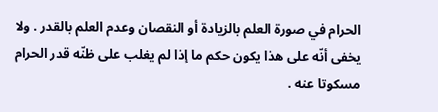الحرام في صورة العلم بالزيادة أو النقصان وعدم العلم بالقدر . ولا يخفى أنّه على هذا يكون حكم ما إذا لم يغلب على ظنّه قدر الحرام مسكوتا عنه .